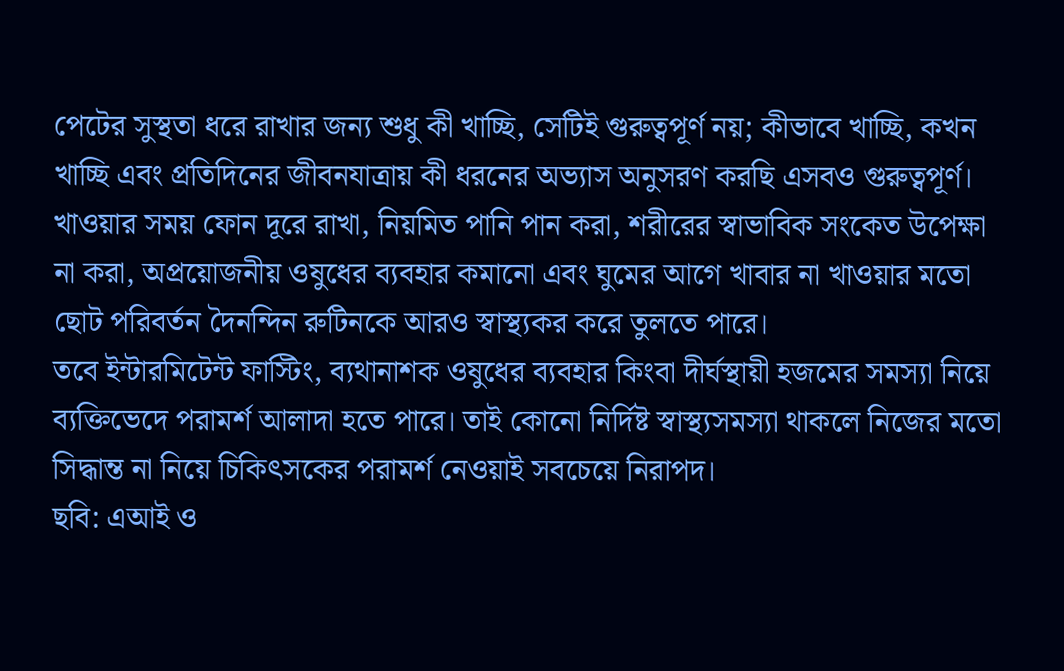পেটের সুস্থতা ধরে রাখার জন্য শুধু কী খাচ্ছি, সেটিই গুরুত্বপূর্ণ নয়; কীভাবে খাচ্ছি, কখন খাচ্ছি এবং প্রতিদিনের জীবনযাত্রায় কী ধরনের অভ্যাস অনুসরণ করছি এসবও গুরুত্বপূর্ণ।
খাওয়ার সময় ফোন দূরে রাখা, নিয়মিত পানি পান করা, শরীরের স্বাভাবিক সংকেত উপেক্ষা না করা, অপ্রয়োজনীয় ওষুধের ব্যবহার কমানো এবং ঘুমের আগে খাবার না খাওয়ার মতো ছোট পরিবর্তন দৈনন্দিন রুটিনকে আরও স্বাস্থ্যকর করে তুলতে পারে।
তবে ইন্টারমিটেন্ট ফাস্টিং, ব্যথানাশক ওষুধের ব্যবহার কিংবা দীর্ঘস্থায়ী হজমের সমস্যা নিয়ে ব্যক্তিভেদে পরামর্শ আলাদা হতে পারে। তাই কোনো নির্দিষ্ট স্বাস্থ্যসমস্যা থাকলে নিজের মতো সিদ্ধান্ত না নিয়ে চিকিৎসকের পরামর্শ নেওয়াই সবচেয়ে নিরাপদ।
ছবি: এআই ও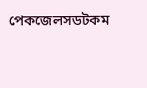পেকজেলসডটকম